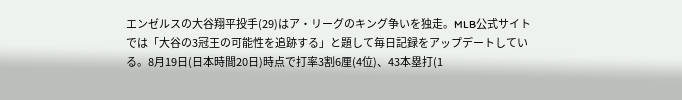エンゼルスの大谷翔平投手(29)はア・リーグのキング争いを独走。MLB公式サイトでは「大谷の3冠王の可能性を追跡する」と題して毎日記録をアップデートしている。8月19日(日本時間20日)時点で打率3割6厘(4位)、43本塁打(1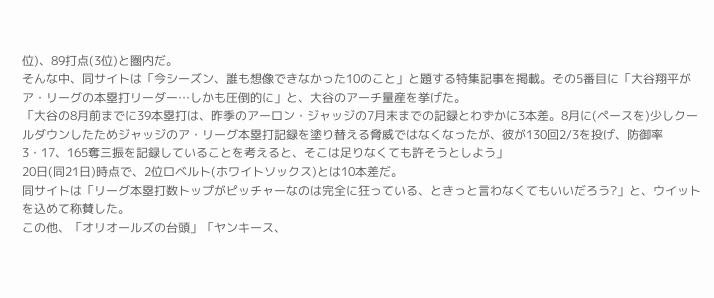位)、89打点(3位)と圏内だ。
そんな中、同サイトは「今シーズン、誰も想像できなかった10のこと」と題する特集記事を掲載。その5番目に「大谷翔平がア・リーグの本塁打リーダー…しかも圧倒的に」と、大谷のアーチ量産を挙げた。
「大谷の8月前までに39本塁打は、昨季のアーロン・ジャッジの7月末までの記録とわずかに3本差。8月に(ペースを)少しクールダウンしたためジャッジのア・リーグ本塁打記録を塗り替える脅威ではなくなったが、彼が130回2/3を投げ、防御率3・17、165奪三振を記録していることを考えると、そこは足りなくても許そうとしよう」
20日(同21日)時点で、2位ロベルト(ホワイトソックス)とは10本差だ。
同サイトは「リーグ本塁打数トップがピッチャーなのは完全に狂っている、ときっと言わなくてもいいだろう?」と、ウイットを込めて称賛した。
この他、「オリオールズの台頭」「ヤンキース、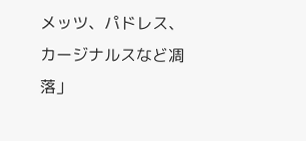メッツ、パドレス、カージナルスなど凋落」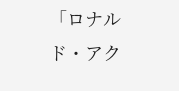「ロナルド・アク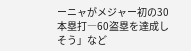ーニャがメジャー初の30本塁打―60盗塁を達成しそう」など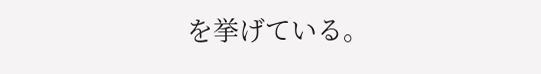を挙げている。